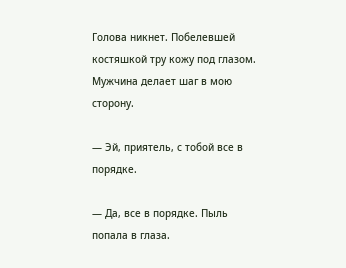Голова никнет. Побелевшей костяшкой тру кожу под глазом. Мужчина делает шаг в мою сторону.

— Эй, приятель, с тобой все в порядке.

— Да, все в порядке. Пыль попала в глаза.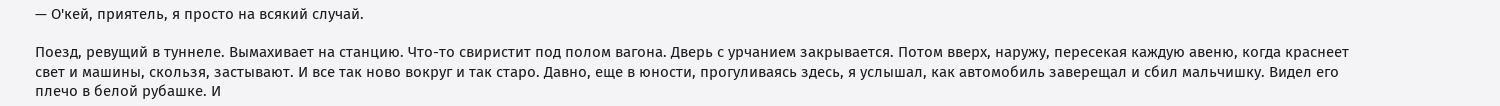— О'кей, приятель, я просто на всякий случай.

Поезд, ревущий в туннеле. Вымахивает на станцию. Что-то свиристит под полом вагона. Дверь с урчанием закрывается. Потом вверх, наружу, пересекая каждую авеню, когда краснеет свет и машины, скользя, застывают. И все так ново вокруг и так старо. Давно, еще в юности, прогуливаясь здесь, я услышал, как автомобиль заверещал и сбил мальчишку. Видел его плечо в белой рубашке. И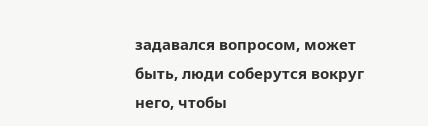задавался вопросом, может быть, люди соберутся вокруг него, чтобы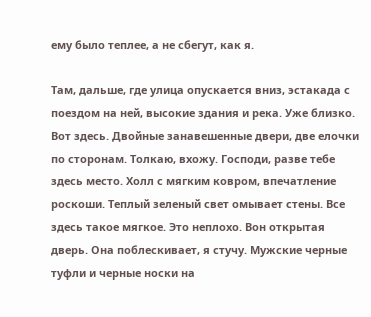ему было теплее, а не сбегут, как я.

Там, дальше, где улица опускается вниз, эстакада с поездом на ней, высокие здания и река. Уже близко. Вот здесь. Двойные занавешенные двери, две елочки по сторонам. Толкаю, вхожу. Господи, разве тебе здесь место. Холл с мягким ковром, впечатление роскоши. Теплый зеленый свет омывает стены. Все здесь такое мягкое. Это неплохо. Вон открытая дверь. Она поблескивает, я стучу. Мужские черные туфли и черные носки на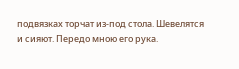подвязках торчат из-под стола. Шевелятся и сияют. Передо мною его рука.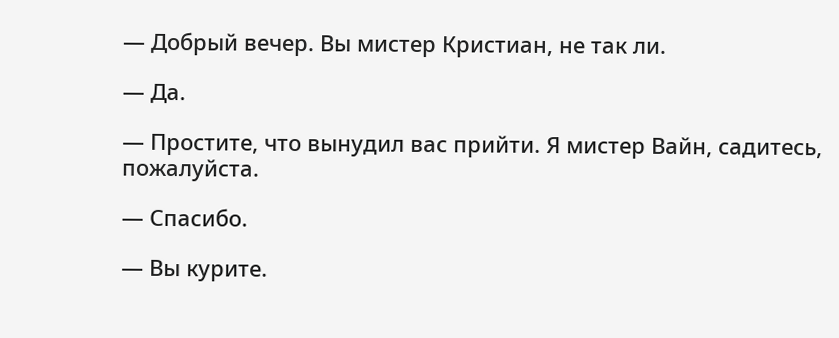— Добрый вечер. Вы мистер Кристиан, не так ли.

— Да.

— Простите, что вынудил вас прийти. Я мистер Вайн, садитесь, пожалуйста.

— Спасибо.

— Вы курите.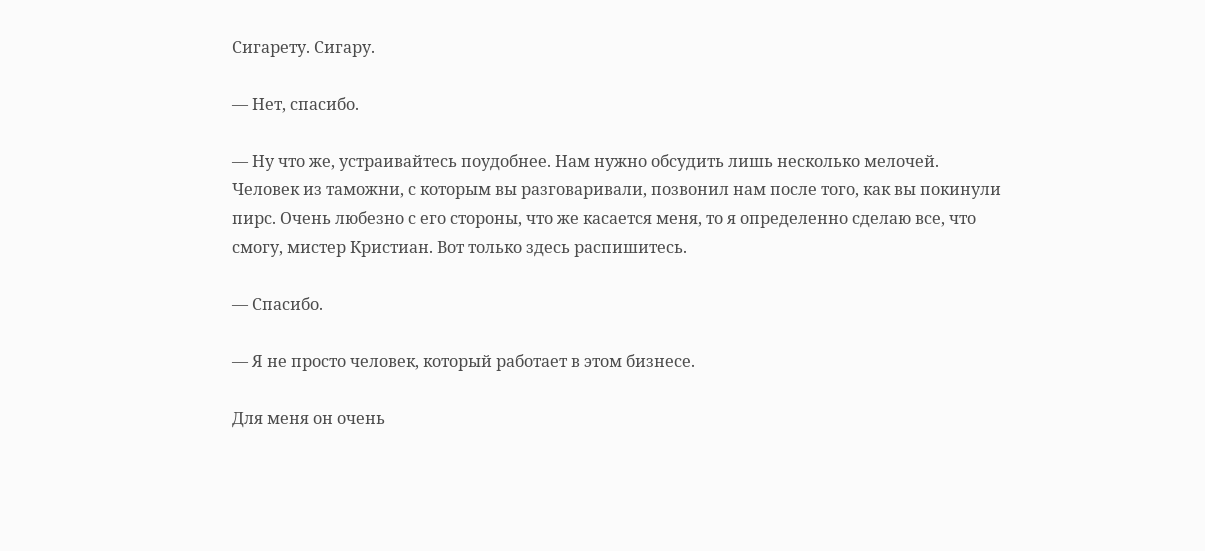Сигарету. Сигару.

— Нет, спасибо.

— Ну что же, устраивайтесь поудобнее. Нам нужно обсудить лишь несколько мелочей. Человек из таможни, с которым вы разговаривали, позвонил нам после того, как вы покинули пирс. Очень любезно с его стороны, что же касается меня, то я определенно сделаю все, что смогу, мистер Кристиан. Вот только здесь распишитесь.

— Спасибо.

— Я не просто человек, который работает в этом бизнесе.

Для меня он очень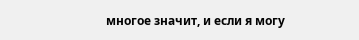многое значит, и если я могу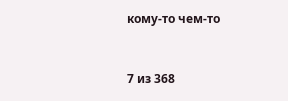кому-то чем-то



7 из 368